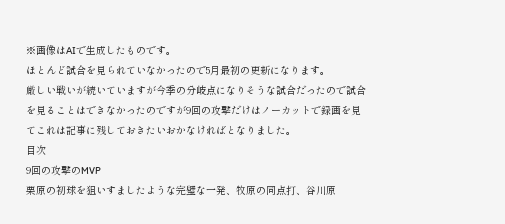※画像はAIで生成したものです。
ほとんど試合を見られていなかったので5月最初の更新になります。
厳しい戦いが続いていますが今季の分岐点になりそうな試合だったので試合を見ることはできなかったのですが9回の攻撃だけはノーカットで録画を見てこれは記事に残しておきたいおかなければとなりました。
目次
9回の攻撃のMVP
栗原の初球を狙いすましたような完璧な一発、牧原の同点打、谷川原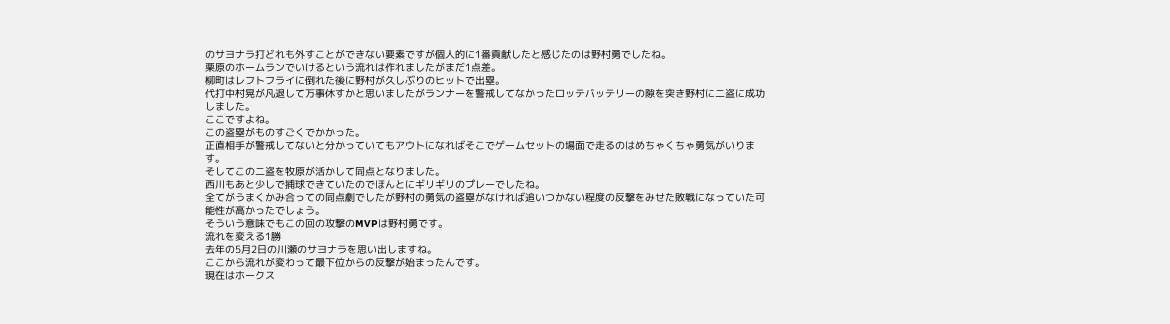のサヨナラ打どれも外すことができない要素ですが個人的に1番貢献したと感じたのは野村勇でしたね。
栗原のホームランでいけるという流れは作れましたがまだ1点差。
柳町はレフトフライに倒れた後に野村が久しぶりのヒットで出塁。
代打中村晃が凡退して万事休すかと思いましたがランナーを警戒してなかったロッテバッテリーの隙を突き野村に二盗に成功しました。
ここですよね。
この盗塁がものすごくでかかった。
正直相手が警戒してないと分かっていてもアウトになればそこでゲームセットの場面で走るのはめちゃくちゃ勇気がいります。
そしてこの二盗を牧原が活かして同点となりました。
西川もあと少しで捕球できていたのでほんとにギリギリのプレーでしたね。
全てがうまくかみ合っての同点劇でしたが野村の勇気の盗塁がなければ追いつかない程度の反撃をみせた敗戦になっていた可能性が高かったでしょう。
そういう意味でもこの回の攻撃のMVPは野村勇です。
流れを変える1勝
去年の5月2日の川瀬のサヨナラを思い出しますね。
ここから流れが変わって最下位からの反撃が始まったんです。
現在はホークス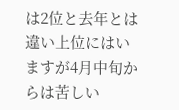は2位と去年とは違い上位にはいますが4月中旬からは苦しい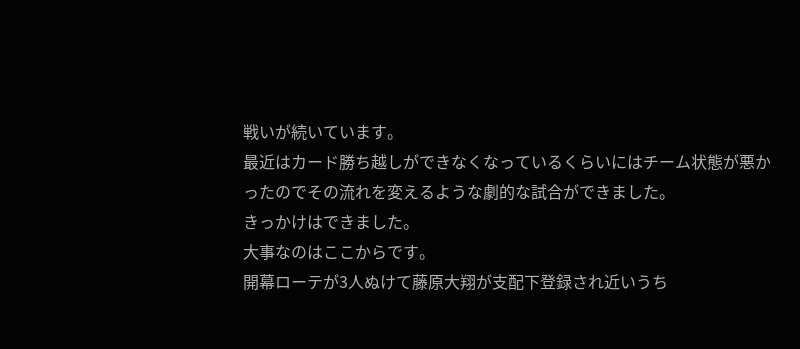戦いが続いています。
最近はカード勝ち越しができなくなっているくらいにはチーム状態が悪かったのでその流れを変えるような劇的な試合ができました。
きっかけはできました。
大事なのはここからです。
開幕ローテが3人ぬけて藤原大翔が支配下登録され近いうち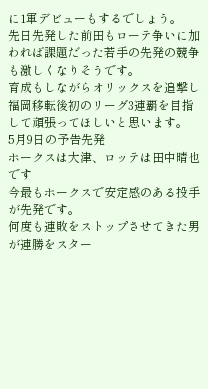に1軍デビューもするでしょう。
先日先発した前田もローテ争いに加われば課題だった若手の先発の競争も激しくなりそうです。
育成もしながらオリックスを追撃し福岡移転後初のリーグ3連覇を目指して頑張ってほしいと思います。
5月9日の予告先発
ホークスは大津、ロッテは田中晴也です
今最もホークスで安定感のある投手が先発です。
何度も連敗をストップさせてきた男が連勝をスター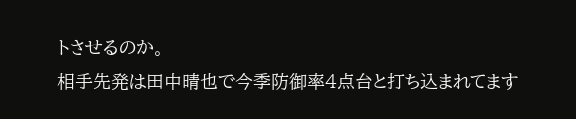トさせるのか。
相手先発は田中晴也で今季防御率4点台と打ち込まれてます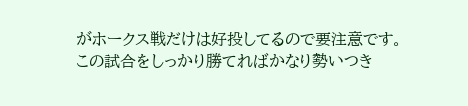がホークス戦だけは好投してるので要注意です。
この試合をしっかり勝てればかなり勢いつき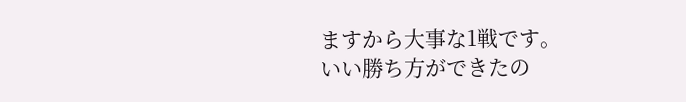ますから大事な1戦です。
いい勝ち方ができたの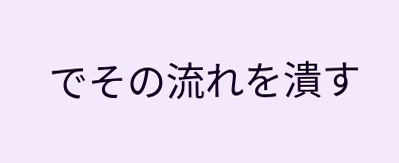でその流れを潰す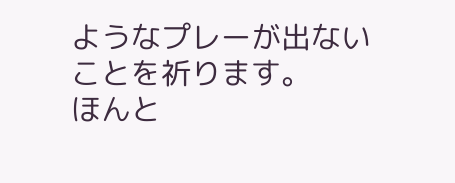ようなプレーが出ないことを祈ります。
ほんと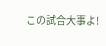この試合大事よ!